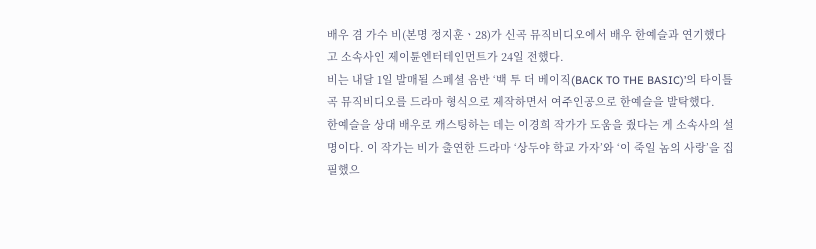배우 겸 가수 비(본명 정지훈ㆍ28)가 신곡 뮤직비디오에서 배우 한예슬과 연기했다고 소속사인 제이튠엔터테인먼트가 24일 전했다.
비는 내달 1일 발매될 스페셜 음반 ‘백 투 더 베이직(BACK TO THE BASIC)’의 타이틀곡 뮤직비디오를 드라마 형식으로 제작하면서 여주인공으로 한예슬을 발탁했다.
한예슬을 상대 배우로 캐스팅하는 데는 이경희 작가가 도움을 줬다는 게 소속사의 설명이다. 이 작가는 비가 출연한 드라마 ‘상두야 학교 가자’와 ‘이 죽일 놈의 사랑’을 집필했으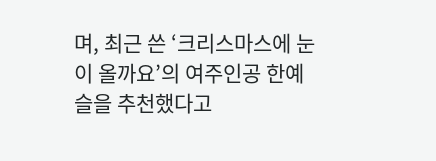며, 최근 쓴 ‘크리스마스에 눈이 올까요’의 여주인공 한예슬을 추천했다고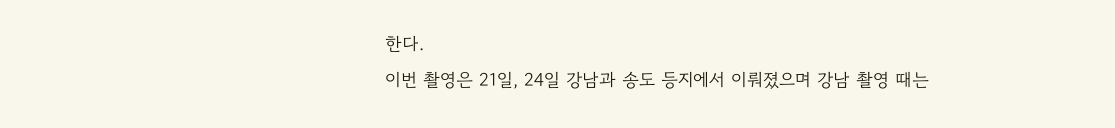한다.
이번 촬영은 21일, 24일 강남과 송도 등지에서 이뤄졌으며 강남 촬영 때는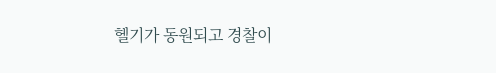헬기가 동원되고 경찰이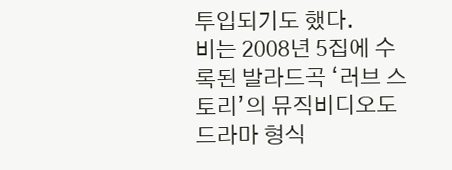투입되기도 했다.
비는 2008년 5집에 수록된 발라드곡 ‘러브 스토리’의 뮤직비디오도 드라마 형식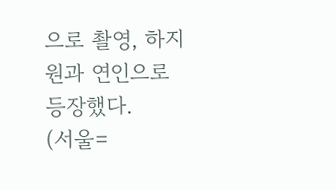으로 촬영, 하지원과 연인으로 등장했다.
(서울=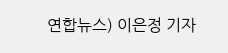연합뉴스) 이은정 기자